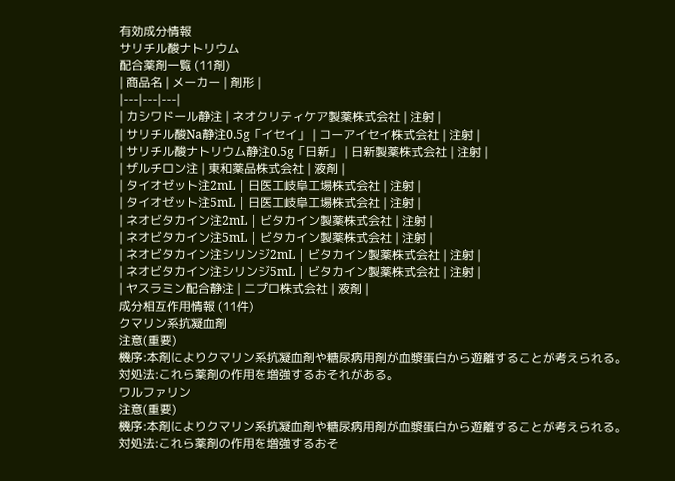有効成分情報
サリチル酸ナトリウム
配合薬剤一覧 (11剤)
| 商品名 | メーカー | 剤形 |
|---|---|---|
| カシワドール静注 | ネオクリティケア製薬株式会社 | 注射 |
| サリチル酸Na静注0.5g「イセイ」 | コーアイセイ株式会社 | 注射 |
| サリチル酸ナトリウム静注0.5g「日新」 | 日新製薬株式会社 | 注射 |
| ザルチロン注 | 東和薬品株式会社 | 液剤 |
| タイオゼット注2mL | 日医工岐阜工場株式会社 | 注射 |
| タイオゼット注5mL | 日医工岐阜工場株式会社 | 注射 |
| ネオビタカイン注2mL | ビタカイン製薬株式会社 | 注射 |
| ネオビタカイン注5mL | ビタカイン製薬株式会社 | 注射 |
| ネオビタカイン注シリンジ2mL | ビタカイン製薬株式会社 | 注射 |
| ネオビタカイン注シリンジ5mL | ビタカイン製薬株式会社 | 注射 |
| ヤスラミン配合静注 | ニプロ株式会社 | 液剤 |
成分相互作用情報 (11件)
クマリン系抗凝血剤
注意(重要)
機序:本剤によりクマリン系抗凝血剤や糖尿病用剤が血漿蛋白から遊離することが考えられる。
対処法:これら薬剤の作用を増強するおそれがある。
ワルファリン
注意(重要)
機序:本剤によりクマリン系抗凝血剤や糖尿病用剤が血漿蛋白から遊離することが考えられる。
対処法:これら薬剤の作用を増強するおそ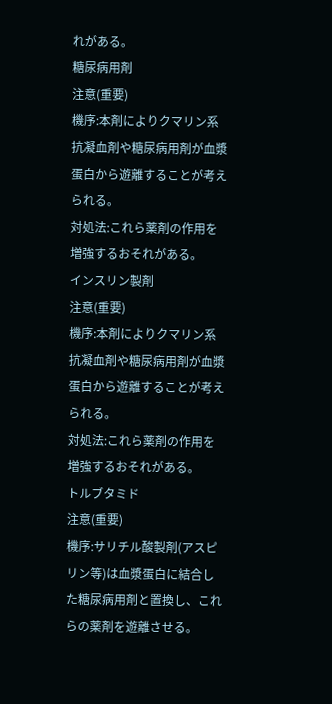れがある。
糖尿病用剤
注意(重要)
機序:本剤によりクマリン系抗凝血剤や糖尿病用剤が血漿蛋白から遊離することが考えられる。
対処法:これら薬剤の作用を増強するおそれがある。
インスリン製剤
注意(重要)
機序:本剤によりクマリン系抗凝血剤や糖尿病用剤が血漿蛋白から遊離することが考えられる。
対処法:これら薬剤の作用を増強するおそれがある。
トルブタミド
注意(重要)
機序:サリチル酸製剤(アスピリン等)は血漿蛋白に結合した糖尿病用剤と置換し、これらの薬剤を遊離させる。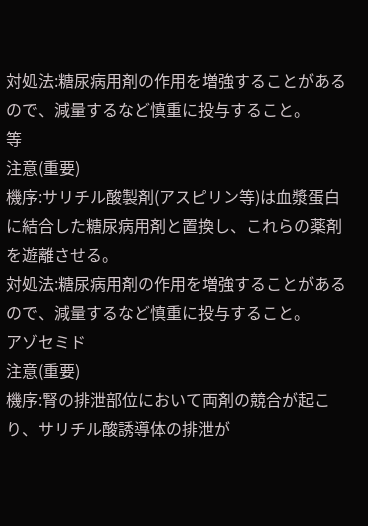対処法:糖尿病用剤の作用を増強することがあるので、減量するなど慎重に投与すること。
等
注意(重要)
機序:サリチル酸製剤(アスピリン等)は血漿蛋白に結合した糖尿病用剤と置換し、これらの薬剤を遊離させる。
対処法:糖尿病用剤の作用を増強することがあるので、減量するなど慎重に投与すること。
アゾセミド
注意(重要)
機序:腎の排泄部位において両剤の競合が起こり、サリチル酸誘導体の排泄が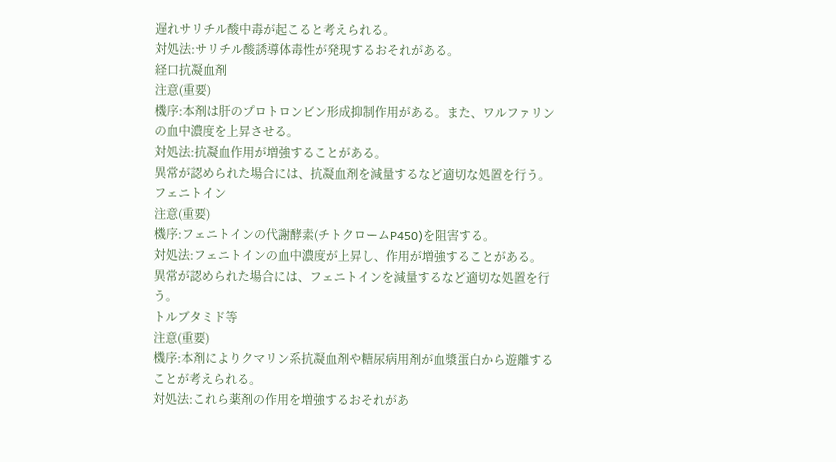遅れサリチル酸中毒が起こると考えられる。
対処法:サリチル酸誘導体毒性が発現するおそれがある。
経口抗凝血剤
注意(重要)
機序:本剤は肝のプロトロンビン形成抑制作用がある。また、ワルファリンの血中濃度を上昇させる。
対処法:抗凝血作用が増強することがある。
異常が認められた場合には、抗凝血剤を減量するなど適切な処置を行う。
フェニトイン
注意(重要)
機序:フェニトインの代謝酵素(チトクロームP450)を阻害する。
対処法:フェニトインの血中濃度が上昇し、作用が増強することがある。
異常が認められた場合には、フェニトインを減量するなど適切な処置を行う。
トルブタミド等
注意(重要)
機序:本剤によりクマリン系抗凝血剤や糖尿病用剤が血漿蛋白から遊離することが考えられる。
対処法:これら薬剤の作用を増強するおそれがあ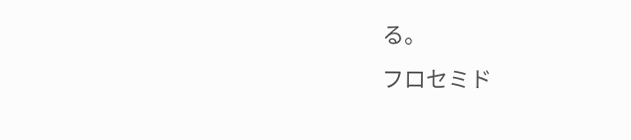る。
フロセミド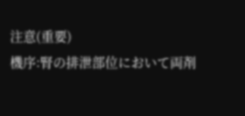注意(重要)
機序:腎の排泄部位において両剤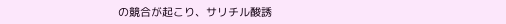の競合が起こり、サリチル酸誘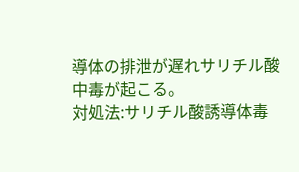導体の排泄が遅れサリチル酸中毒が起こる。
対処法:サリチル酸誘導体毒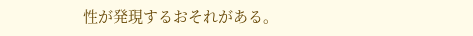性が発現するおそれがある。